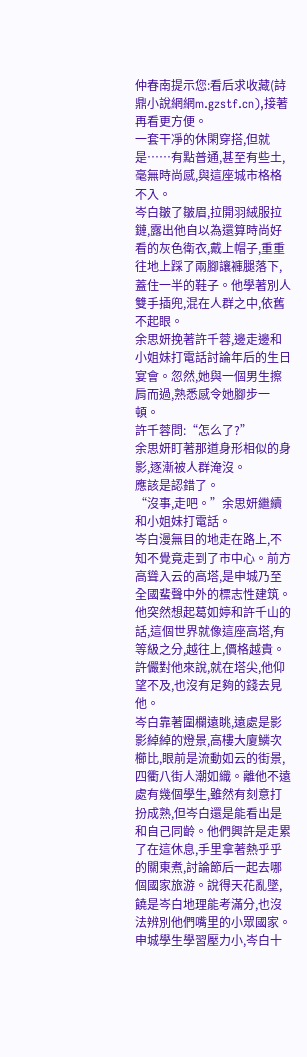仲春南提示您:看后求收藏(詩鼎小說網網m.gzstf.cn),接著再看更方便。
一套干凈的休閑穿搭,但就是……有點普通,甚至有些土,毫無時尚感,與這座城市格格不入。
岑白皺了皺眉,拉開羽絨服拉鏈,露出他自以為還算時尚好看的灰色衛衣,戴上帽子,重重往地上踩了兩腳讓褲腿落下,蓋住一半的鞋子。他學著別人雙手插兜,混在人群之中,依舊不起眼。
余思妍挽著許千蓉,邊走邊和小姐妹打電話討論年后的生日宴會。忽然,她與一個男生擦肩而過,熟悉感令她腳步一頓。
許千蓉問:“怎么了?”
余思妍盯著那道身形相似的身影,逐漸被人群淹沒。
應該是認錯了。
“沒事,走吧。”余思妍繼續和小姐妹打電話。
岑白漫無目的地走在路上,不知不覺竟走到了市中心。前方高聳入云的高塔,是申城乃至全國蜚聲中外的標志性建筑。
他突然想起葛如婷和許千山的話,這個世界就像這座高塔,有等級之分,越往上,價格越貴。許儼對他來說,就在塔尖,他仰望不及,也沒有足夠的錢去見他。
岑白靠著圍欄遠眺,遠處是影影綽綽的燈景,高樓大廈鱗次櫛比,眼前是流動如云的街景,四衢八街人潮如織。離他不遠處有幾個學生,雖然有刻意打扮成熟,但岑白還是能看出是和自己同齡。他們興許是走累了在這休息,手里拿著熱乎乎的關東煮,討論節后一起去哪個國家旅游。說得天花亂墜,饒是岑白地理能考滿分,也沒法辨別他們嘴里的小眾國家。
申城學生學習壓力小,岑白十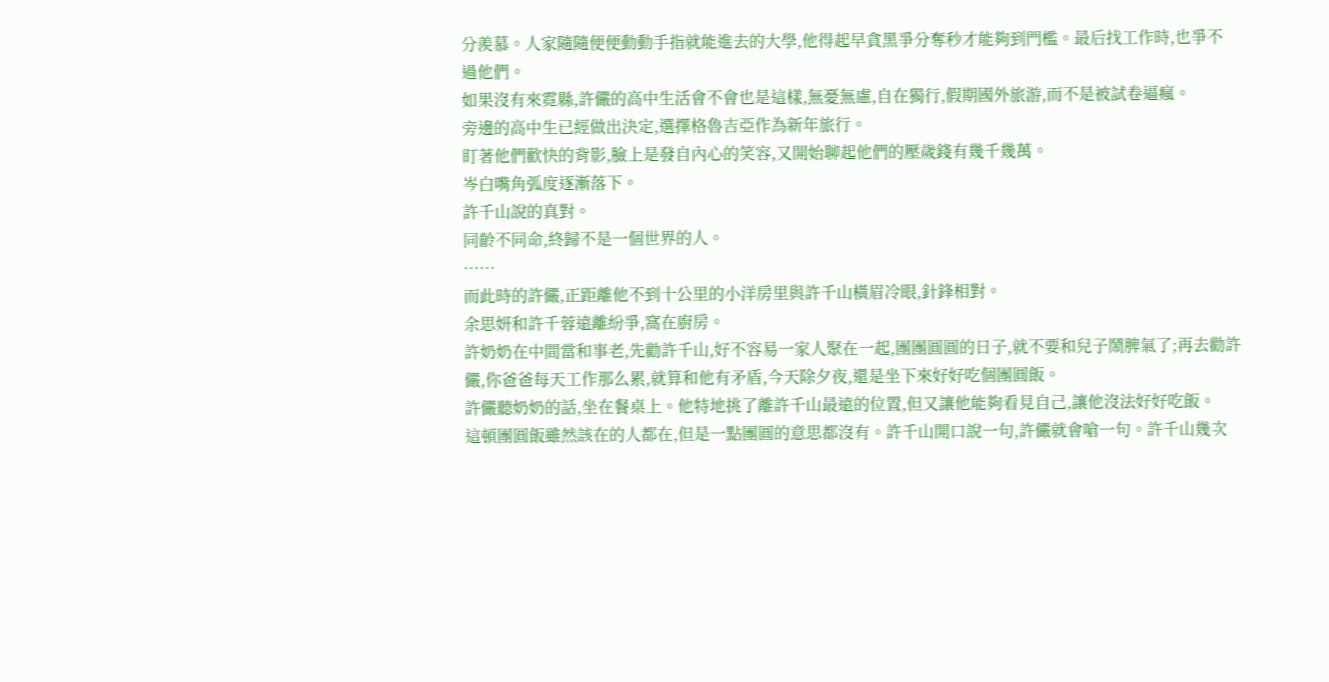分羨慕。人家隨隨便便動動手指就能進去的大學,他得起早貪黑爭分奪秒才能夠到門檻。最后找工作時,也爭不過他們。
如果沒有來霓縣,許儼的高中生活會不會也是這樣,無憂無慮,自在獨行,假期國外旅游,而不是被試卷逼瘋。
旁邊的高中生已經做出決定,選擇格魯吉亞作為新年旅行。
盯著他們歡快的背影,臉上是發自內心的笑容,又開始聊起他們的壓歲錢有幾千幾萬。
岑白嘴角弧度逐漸落下。
許千山說的真對。
同齡不同命,終歸不是一個世界的人。
……
而此時的許儼,正距離他不到十公里的小洋房里與許千山橫眉冷眼,針鋒相對。
余思妍和許千蓉遠離紛爭,窩在廚房。
許奶奶在中間當和事老,先勸許千山,好不容易一家人聚在一起,團團圓圓的日子,就不要和兒子鬧脾氣了;再去勸許儼,你爸爸每天工作那么累,就算和他有矛盾,今天除夕夜,還是坐下來好好吃個團圓飯。
許儼聽奶奶的話,坐在餐桌上。他特地挑了離許千山最遠的位置,但又讓他能夠看見自己,讓他沒法好好吃飯。
這頓團圓飯雖然該在的人都在,但是一點團圓的意思都沒有。許千山開口說一句,許儼就會嗆一句。許千山幾次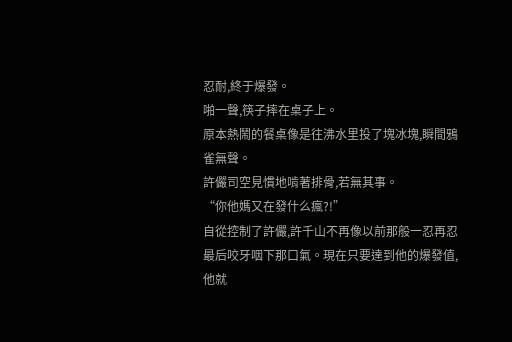忍耐,終于爆發。
啪一聲,筷子摔在桌子上。
原本熱鬧的餐桌像是往沸水里投了塊冰塊,瞬間鴉雀無聲。
許儼司空見慣地啃著排骨,若無其事。
“你他媽又在發什么瘋?!”
自從控制了許儼,許千山不再像以前那般一忍再忍最后咬牙咽下那口氣。現在只要達到他的爆發值,他就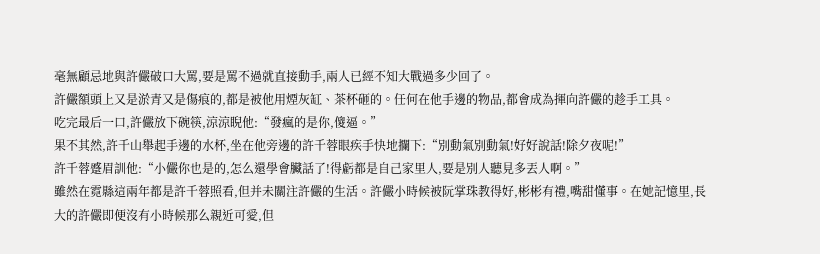毫無顧忌地與許儼破口大罵,要是罵不過就直接動手,兩人已經不知大戰過多少回了。
許儼額頭上又是淤青又是傷痕的,都是被他用煙灰缸、茶杯砸的。任何在他手邊的物品,都會成為揮向許儼的趁手工具。
吃完最后一口,許儼放下碗筷,涼涼睨他:“發瘋的是你,傻逼。”
果不其然,許千山舉起手邊的水杯,坐在他旁邊的許千蓉眼疾手快地攔下:“別動氣別動氣!好好說話!除夕夜呢!”
許千蓉蹙眉訓他:“小儼你也是的,怎么還學會臟話了!得虧都是自己家里人,要是別人聽見多丟人啊。”
雖然在霓縣這兩年都是許千蓉照看,但并未關注許儼的生活。許儼小時候被阮掌珠教得好,彬彬有禮,嘴甜懂事。在她記憶里,長大的許儼即便沒有小時候那么親近可愛,但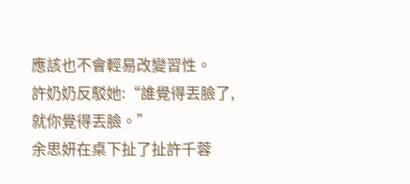應該也不會輕易改變習性。
許奶奶反駁她:“誰覺得丟臉了,就你覺得丟臉。”
余思妍在桌下扯了扯許千蓉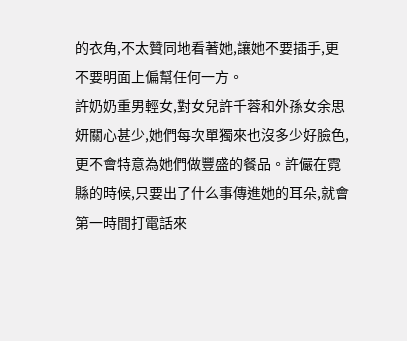的衣角,不太贊同地看著她,讓她不要插手,更不要明面上偏幫任何一方。
許奶奶重男輕女,對女兒許千蓉和外孫女余思妍關心甚少,她們每次單獨來也沒多少好臉色,更不會特意為她們做豐盛的餐品。許儼在霓縣的時候,只要出了什么事傳進她的耳朵,就會第一時間打電話來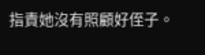指責她沒有照顧好侄子。